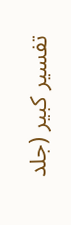تفسیر کبیر (جلد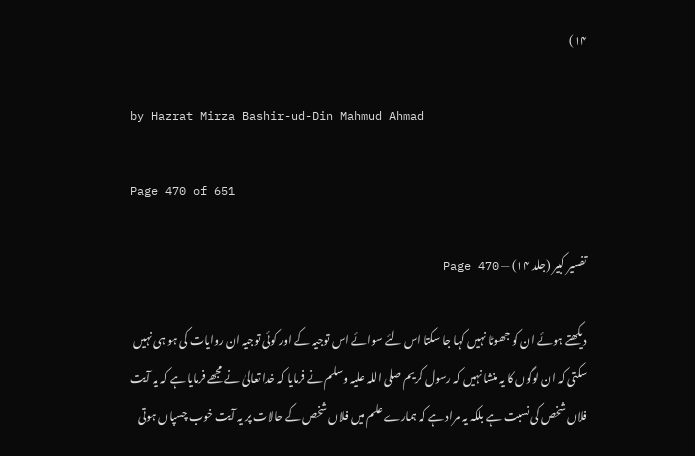۱۴)

by Hazrat Mirza Bashir-ud-Din Mahmud Ahmad

Page 470 of 651

تفسیر کبیر (جلد ۱۴) — Page 470

دیکھتے ہوئے ان کو جھوٹا نہیں کہا جا سکتا اس لئے سوائے اس توجیہ کے اور کوئی توجیہ ان روایات کی ہو ہی نہیں سکتی کہ ان لوگوں کا یہ منشا نہیں کہ رسول کریم صلی اللہ علیہ وسلم نے فرمایا کہ خدا تعالیٰ نے مجھے فرمایا ہے کہ یہ آیت فلاں شخص کی نسبت ہے بلکہ یہ مراد ہے کہ ہمارے علم میں فلاں شخص کے حالات پر یہ آیت خوب چسپاں ہوتی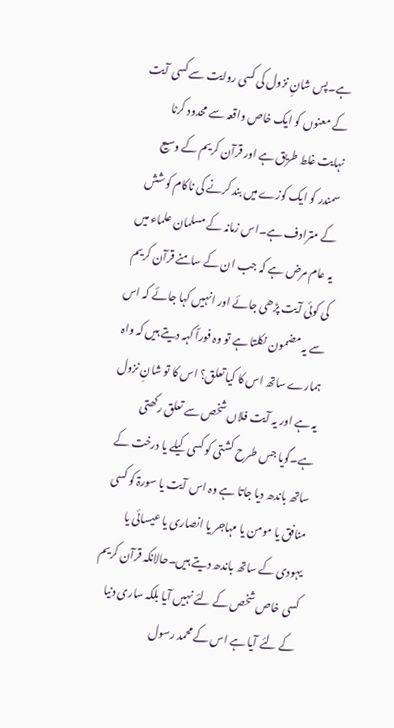ہے۔پس شانِ نزول کی کسی روایت سے کسی آیت کے معنوں کو ایک خاص واقعہ سے محدود کرنا نہایت غلط طریق ہے اور قرآن کریم کے وسیع سمندر کو ایک کوزے میں بند کرنے کی ناکام کوشش کے مترادف ہے۔اس زمانہ کے مسلمان علماء میں یہ عام مرض ہے کہ جب ان کے سامنے قرآن کریم کی کوئی آیت پڑھی جائے اور انہیں کہا جائے کہ اس سے یہ مضمون نکلتا ہے تو وہ فوراً کہہ دیتے ہیں کہ واہ ہمارے ساتھ اس کا کیا تعلق؟ اس کا تو شانِ نزول یہ ہے اور یہ آیت فلاں شخص سے تعلق رکھتی ہے۔گویا جس طرح کشتی کو کسی کیلے یا درخت کے ساتھ باندھ دیا جاتا ہے وہ اس آیت یا سورۃ کو کسی منافق یا مومن یا مہاجر یا انصاری یا عیسائی یا یہودی کے ساتھ باندھ دیتے ہیں۔حالانکہ قرآن کریم کسی خاص شخص کے لئے نہیں آیا بلکہ ساری دنیا کے لئے آیا ہے اس کے محمد رسول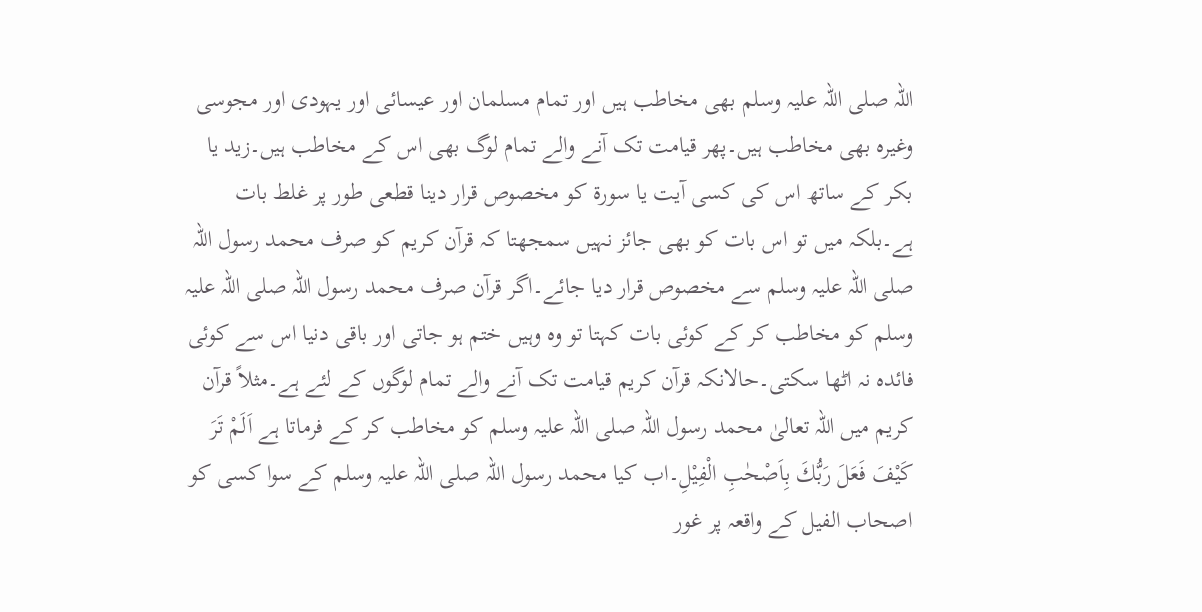اللہ صلی اللہ علیہ وسلم بھی مخاطب ہیں اور تمام مسلمان اور عیسائی اور یہودی اور مجوسی وغیرہ بھی مخاطب ہیں۔پھر قیامت تک آنے والے تمام لوگ بھی اس کے مخاطب ہیں۔زید یا بکر کے ساتھ اس کی کسی آیت یا سورۃ کو مخصوص قرار دینا قطعی طور پر غلط بات ہے۔بلکہ میں تو اس بات کو بھی جائز نہیں سمجھتا کہ قرآن کریم کو صرف محمد رسول اللہ صلی اللہ علیہ وسلم سے مخصوص قرار دیا جائے۔اگر قرآن صرف محمد رسول اللہ صلی اللہ علیہ وسلم کو مخاطب کر کے کوئی بات کہتا تو وہ وہیں ختم ہو جاتی اور باقی دنیا اس سے کوئی فائدہ نہ اٹھا سکتی۔حالانکہ قرآن کریم قیامت تک آنے والے تمام لوگوں کے لئے ہے۔مثلاً قرآن کریم میں اللہ تعالیٰ محمد رسول اللہ صلی اللہ علیہ وسلم کو مخاطب کر کے فرماتا ہے اَلَمْ تَرَ كَيْفَ فَعَلَ رَبُّكَ بِاَصْحٰبِ الْفِيْلِ۔اب کیا محمد رسول اللہ صلی اللہ علیہ وسلم کے سوا کسی کو اصحاب الفیل کے واقعہ پر غور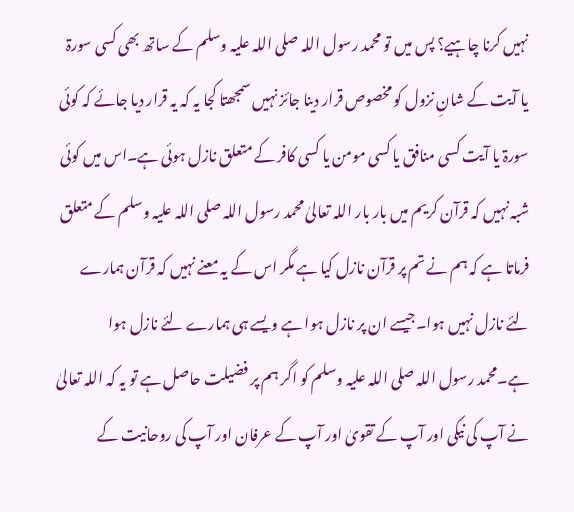نہیں کرنا چاہیے؟ پس میں تو محمد رسول اللہ صلی اللہ علیہ وسلم کے ساتھ بھی کسی سورۃ یا آیت کے شانِ نزول کو مخصوص قرار دینا جائز نہیں سمجھتا کجا یہ کہ یہ قرار دیا جائے کہ کوئی سورۃ یا آیت کسی منافق یا کسی مومن یا کسی کافر کے متعلق نازل ہوئی ہے۔اس میں کوئی شبہ نہیں کہ قرآن کریم میں بار بار اللہ تعالیٰ محمد رسول اللہ صلی اللہ علیہ وسلم کے متعلق فرماتا ہے کہ ہم نے تم پر قرآن نازل کیا ہے مگر اس کے یہ معنے نہیں کہ قرآن ہمارے لئے نازل نہیں ہوا۔جیسے ان پر نازل ہوا ہے ویسے ہی ہمارے لئے نازل ہوا ہے۔محمد رسول اللہ صلی اللہ علیہ وسلم کو اگر ہم پر فضیلت حاصل ہے تو یہ کہ اللہ تعالیٰ نے آپ کی نیکی اور آپ کے تقویٰ اور آپ کے عرفان اور آپ کی روحانیت کے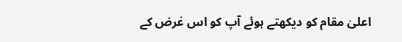اعلیٰ مقام کو دیکھتے ہوئے آپ کو اس غرض کے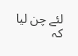لئے چن لیا کہ